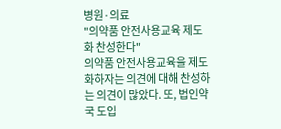병원·의료
"의약품 안전사용교육 제도화 찬성한다"
의약품 안전사용교육을 제도화하자는 의견에 대해 찬성하는 의견이 많았다. 또, 법인약국 도입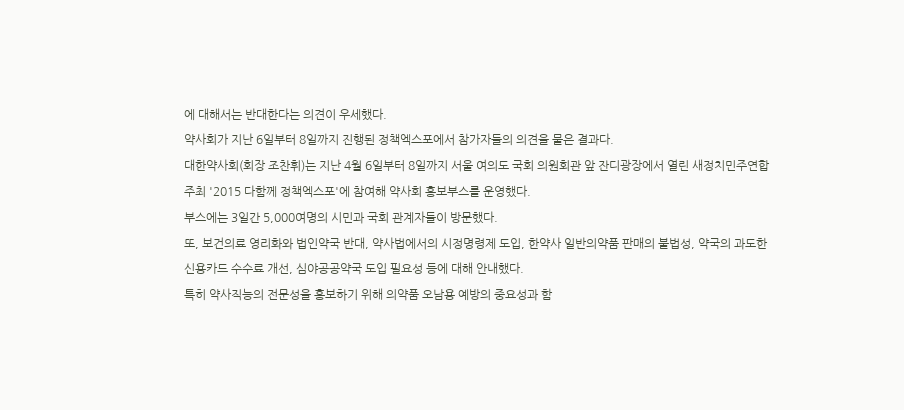에 대해서는 반대한다는 의견이 우세했다.
약사회가 지난 6일부터 8일까지 진행된 정책엑스포에서 참가자들의 의견을 물은 결과다.
대한약사회(회장 조찬휘)는 지난 4월 6일부터 8일까지 서울 여의도 국회 의원회관 앞 잔디광장에서 열린 새정치민주연합 주최 '2015 다함께 정책엑스포'에 참여해 약사회 홍보부스를 운영했다.
부스에는 3일간 5,000여명의 시민과 국회 관계자들이 방문했다.
또, 보건의료 영리화와 법인약국 반대, 약사법에서의 시정명령제 도입, 한약사 일반의약품 판매의 불법성, 약국의 과도한 신용카드 수수료 개선, 심야공공약국 도입 필요성 등에 대해 안내했다.
특히 약사직능의 전문성을 홍보하기 위해 의약품 오남용 예방의 중요성과 함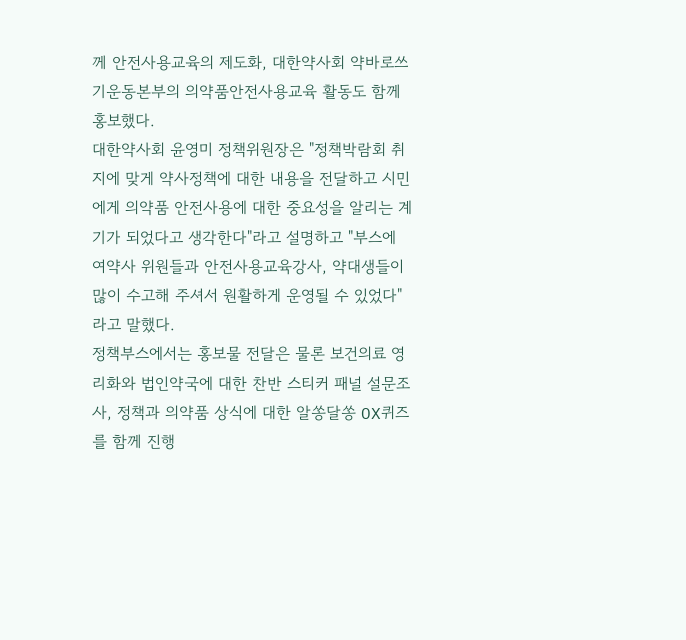께 안전사용교육의 제도화, 대한약사회 약바로쓰기운동본부의 의약품안전사용교육 활동도 함께 홍보했다.
대한약사회 윤영미 정책위원장은 "정책박람회 취지에 맞게 약사정책에 대한 내용을 전달하고 시민에게 의약품 안전사용에 대한 중요성을 알리는 계기가 되었다고 생각한다"라고 설명하고 "부스에 여약사 위원들과 안전사용교육강사, 약대생들이 많이 수고해 주셔서 원활하게 운영될 수 있었다"라고 말했다.
정책부스에서는 홍보물 전달은 물론 보건의료 영리화와 법인약국에 대한 찬반 스티커 패널 설문조사, 정책과 의약품 상식에 대한 알쏭달쏭 OX퀴즈를 함께 진행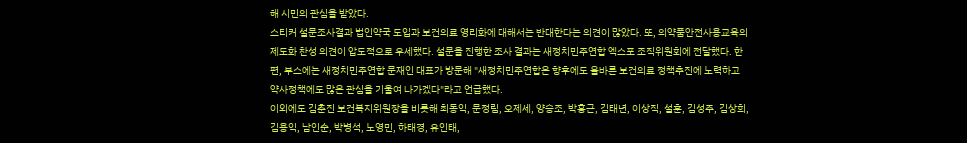해 시민의 관심을 받았다.
스티커 설문조사결과 법인약국 도입과 보건의료 영리화에 대해서는 반대한다는 의견이 많았다. 또, 의약품안전사용교육의 제도화 찬성 의견이 압도적으로 우세했다. 설문을 진행한 조사 결과는 새정치민주연합 엑스포 조직위원회에 전달했다. 한편, 부스에는 새정치민주연합 문재인 대표가 방문해 "새정치민주연합은 향후에도 올바른 보건의료 정책추진에 노력하고 약사정책에도 많은 관심을 기울여 나가겠다"라고 언급했다.
이외에도 김춘진 보건복지위원장을 비롯해 최동익, 문정림, 오제세, 양승조, 박홍근, 김태년, 이상직, 설훈, 김성주, 김상희, 김용익, 남인순, 박병석, 노영민, 하태경, 유인태,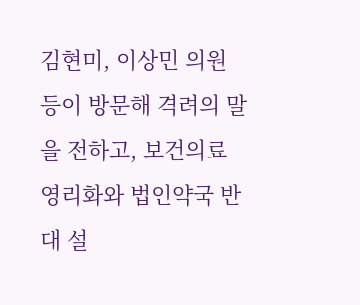김현미, 이상민 의원 등이 방문해 격려의 말을 전하고, 보건의료 영리화와 법인약국 반대 설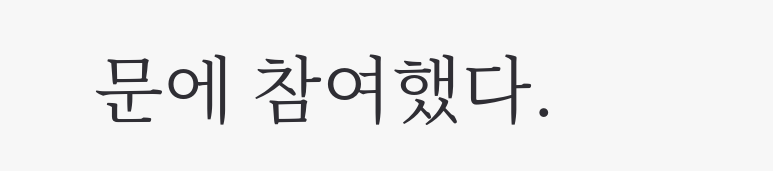문에 참여했다.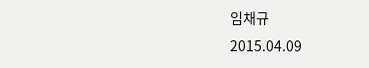임채규
2015.04.09